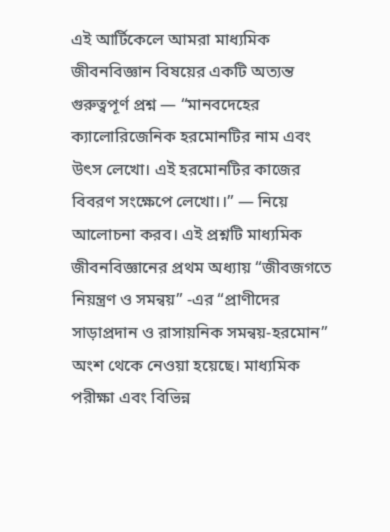এই আর্টিকেলে আমরা মাধ্যমিক জীবনবিজ্ঞান বিষয়ের একটি অত্যন্ত গুরুত্বপূর্ণ প্রশ্ন — “মানবদেহের ক্যালোরিজেনিক হরমোনটির নাম এবং উৎস লেখো। এই হরমোনটির কাজের বিবরণ সংক্ষেপে লেখো।।” — নিয়ে আলোচনা করব। এই প্রশ্নটি মাধ্যমিক জীবনবিজ্ঞানের প্রথম অধ্যায় “জীবজগতে নিয়ন্ত্রণ ও সমন্বয়” -এর “প্রাণীদের সাড়াপ্রদান ও রাসায়নিক সমন্বয়-হরমোন” অংশ থেকে নেওয়া হয়েছে। মাধ্যমিক পরীক্ষা এবং বিভিন্ন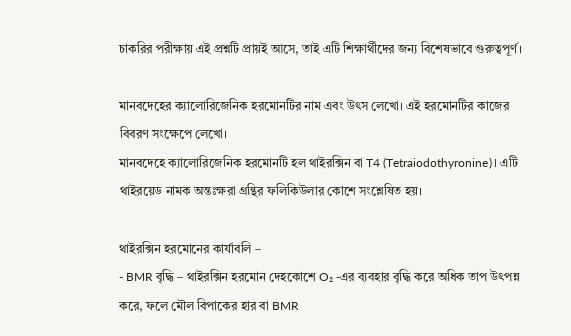চাকরির পরীক্ষায় এই প্রশ্নটি প্রায়ই আসে, তাই এটি শিক্ষার্থীদের জন্য বিশেষভাবে গুরুত্বপূর্ণ।

মানবদেহের ক্যালোরিজেনিক হরমোনটির নাম এবং উৎস লেখো। এই হরমোনটির কাজের বিবরণ সংক্ষেপে লেখো।
মানবদেহে ক্যালোরিজেনিক হরমোনটি হল থাইরক্সিন বা T4 (Tetraiodothyronine)। এটি থাইরয়েড নামক অন্তঃক্ষরা গ্রন্থির ফলিকিউলার কোশে সংশ্লেষিত হয়।

থাইরক্সিন হরমোনের কার্যাবলি –
- BMR বৃদ্ধি – থাইরক্সিন হরমোন দেহকোশে O₂ -এর ব্যবহার বৃদ্ধি করে অধিক তাপ উৎপন্ন করে, ফলে মৌল বিপাকের হার বা BMR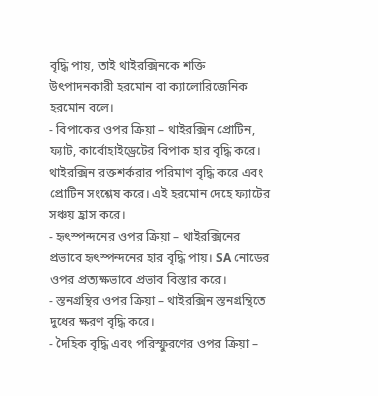বৃদ্ধি পায়, তাই থাইরক্সিনকে শক্তি উৎপাদনকারী হরমোন বা ক্যালোরিজেনিক হরমোন বলে।
- বিপাকের ওপর ক্রিয়া – থাইরক্সিন প্রোটিন, ফ্যাট, কার্বোহাইড্রেটের বিপাক হার বৃদ্ধি করে। থাইরক্সিন রক্তশর্করার পরিমাণ বৃদ্ধি করে এবং প্রোটিন সংশ্লেষ করে। এই হরমোন দেহে ফ্যাটের সঞ্চয় হ্রাস করে।
- হৃৎস্পন্দনের ওপর ক্রিয়া – থাইরক্সিনের প্রভাবে হৃৎস্পন্দনের হার বৃদ্ধি পায়। SA নোডের ওপর প্রত্যক্ষভাবে প্রভাব বিস্তার করে।
- স্তনগ্রন্থির ওপর ক্রিয়া – থাইরক্সিন স্তনগ্রন্থিতে দুধের ক্ষরণ বৃদ্ধি করে।
- দৈহিক বৃদ্ধি এবং পরিস্ফুরণের ওপর ক্রিয়া –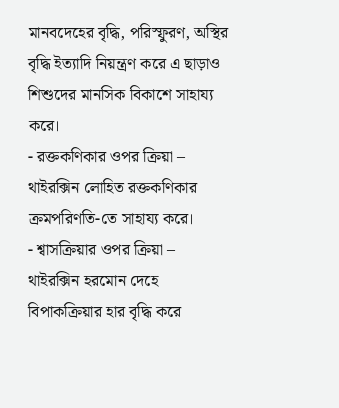মানবদেহের বৃদ্ধি, পরিস্ফুরণ, অস্থির বৃদ্ধি ইত্যাদি নিয়ন্ত্রণ করে এ ছাড়াও শিশুদের মানসিক বিকাশে সাহায্য করে।
- রক্তকণিকার ওপর ক্রিয়া – থাইরক্সিন লোহিত রক্তকণিকার ক্রমপরিণতি-তে সাহায্য করে।
- শ্বাসক্রিয়ার ওপর ক্রিয়া – থাইরক্সিন হরমোন দেহে বিপাকক্রিয়ার হার বৃদ্ধি করে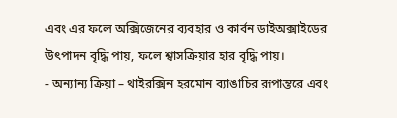এবং এর ফলে অক্সিজেনের ব্যবহার ও কার্বন ডাইঅক্সাইডের উৎপাদন বৃদ্ধি পায়, ফলে শ্বাসক্রিয়ার হার বৃদ্ধি পায়।
- অন্যান্য ক্রিয়া – থাইরক্সিন হরমোন ব্যাঙাচির রূপান্তরে এবং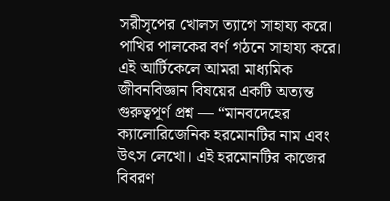সরীসৃপের খোলস ত্যাগে সাহায্য করে। পাখির পালকের বর্ণ গঠনে সাহায্য করে।
এই আর্টিকেলে আমরা মাধ্যমিক জীবনবিজ্ঞান বিষয়ের একটি অত্যন্ত গুরুত্বপূর্ণ প্রশ্ন — “মানবদেহের ক্যালোরিজেনিক হরমোনটির নাম এবং উৎস লেখো। এই হরমোনটির কাজের বিবরণ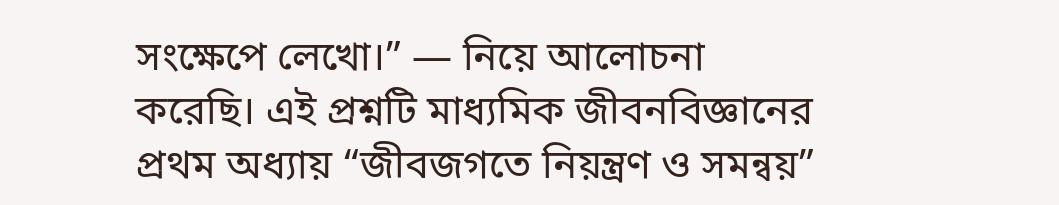সংক্ষেপে লেখো।” — নিয়ে আলোচনা করেছি। এই প্রশ্নটি মাধ্যমিক জীবনবিজ্ঞানের প্রথম অধ্যায় “জীবজগতে নিয়ন্ত্রণ ও সমন্বয়”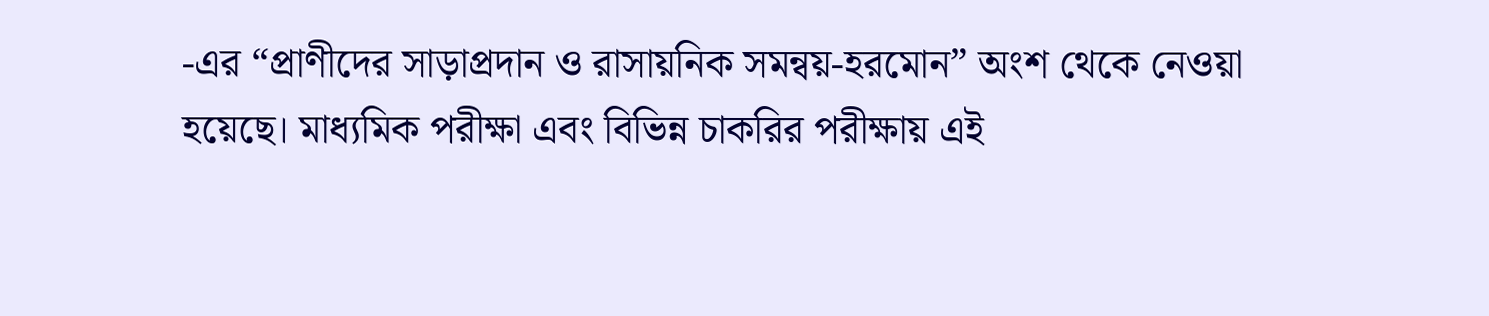-এর “প্রাণীদের সাড়াপ্রদান ও রাসায়নিক সমন্বয়-হরমোন” অংশ থেকে নেওয়া হয়েছে। মাধ্যমিক পরীক্ষা এবং বিভিন্ন চাকরির পরীক্ষায় এই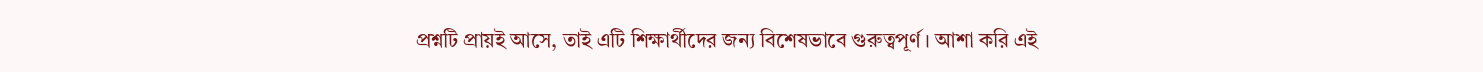প্রশ্নটি প্রায়ই আসে, তাই এটি শিক্ষার্থীদের জন্য বিশেষভাবে গুরুত্বপূর্ণ। আশা করি এই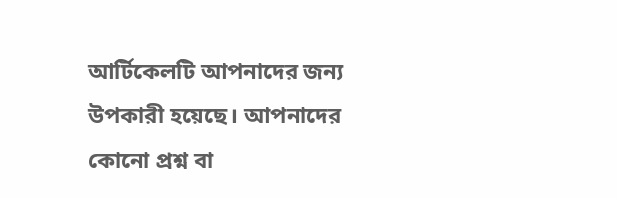আর্টিকেলটি আপনাদের জন্য উপকারী হয়েছে। আপনাদের কোনো প্রশ্ন বা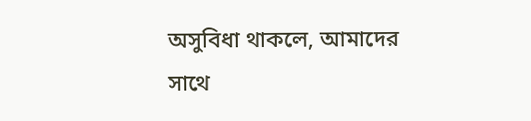অসুবিধা থাকলে, আমাদের সাথে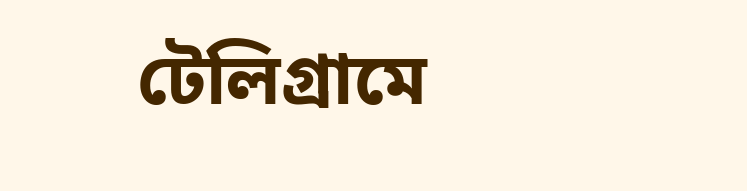টেলিগ্রামে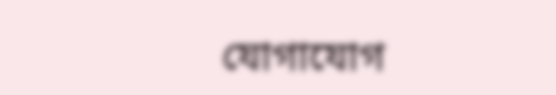যোগাযোগ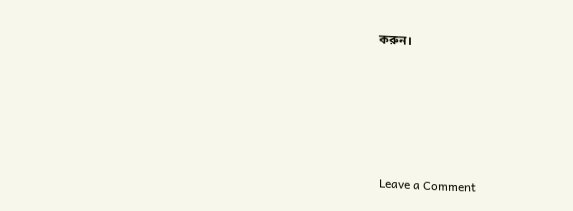করুন।





Leave a Comment